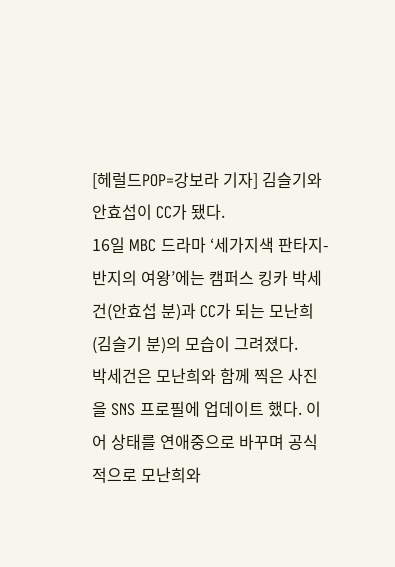[헤럴드POP=강보라 기자] 김슬기와 안효섭이 CC가 됐다.
16일 MBC 드라마 ‘세가지색 판타지-반지의 여왕’에는 캠퍼스 킹카 박세건(안효섭 분)과 CC가 되는 모난희(김슬기 분)의 모습이 그려졌다.
박세건은 모난희와 함께 찍은 사진을 SNS 프로필에 업데이트 했다. 이어 상태를 연애중으로 바꾸며 공식적으로 모난희와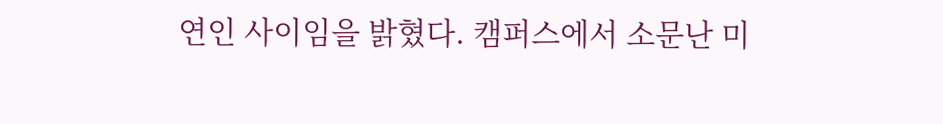연인 사이임을 밝혔다. 캠퍼스에서 소문난 미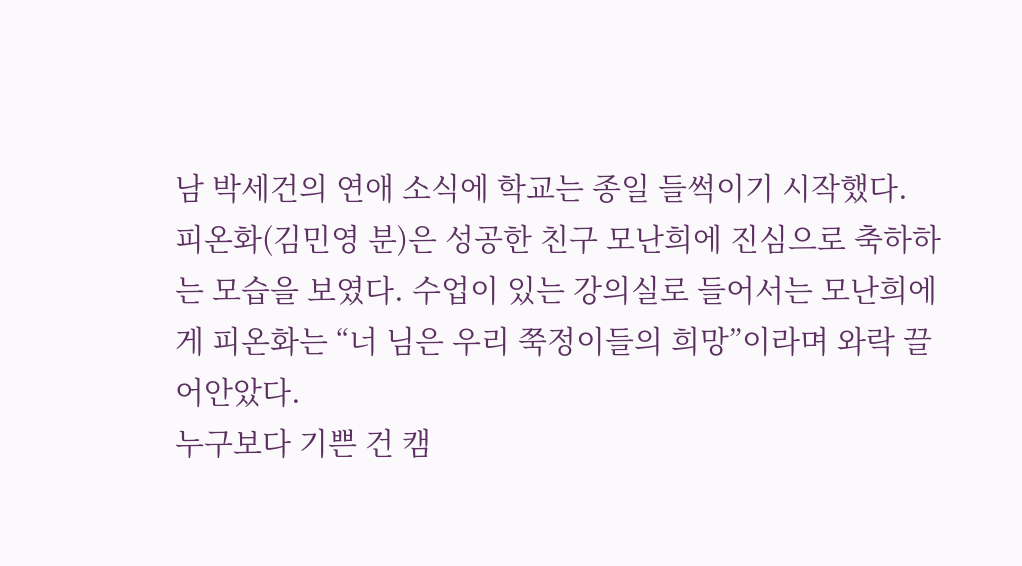남 박세건의 연애 소식에 학교는 종일 들썩이기 시작했다.
피온화(김민영 분)은 성공한 친구 모난희에 진심으로 축하하는 모습을 보였다. 수업이 있는 강의실로 들어서는 모난희에게 피온화는 “너 님은 우리 쭉정이들의 희망”이라며 와락 끌어안았다.
누구보다 기쁜 건 캠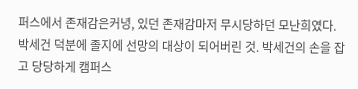퍼스에서 존재감은커녕, 있던 존재감마저 무시당하던 모난희였다. 박세건 덕분에 졸지에 선망의 대상이 되어버린 것. 박세건의 손을 잡고 당당하게 캠퍼스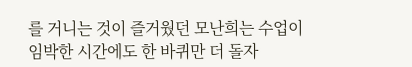를 거니는 것이 즐거웠던 모난희는 수업이 임박한 시간에도 한 바퀴만 더 돌자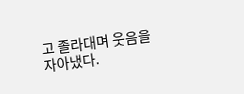고 졸라대며 웃음을 자아냈다.